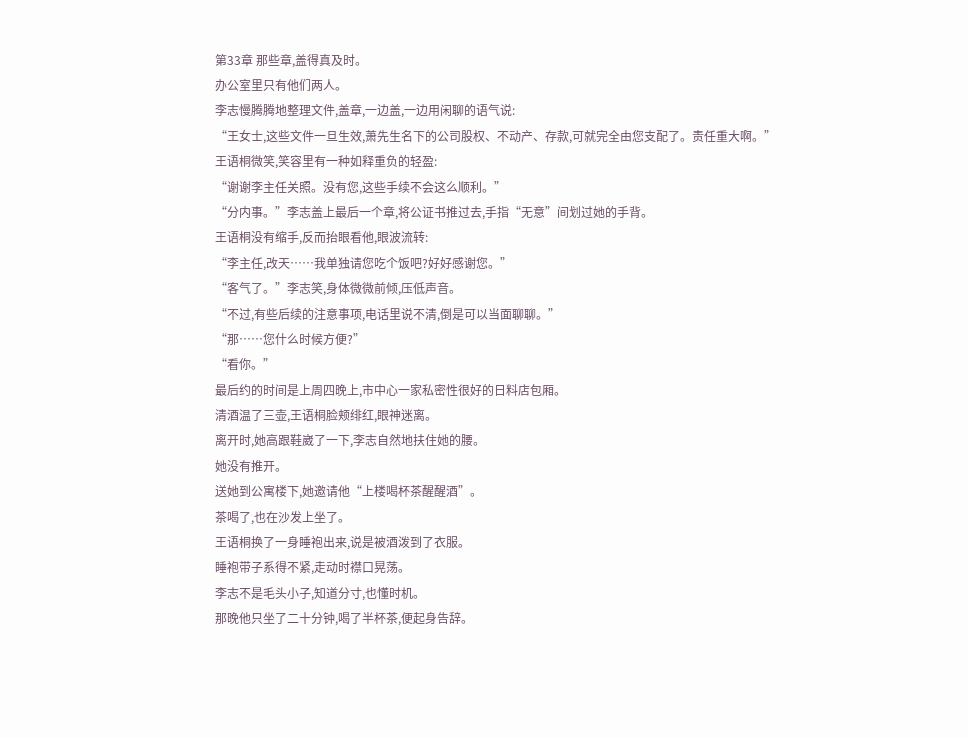第33章 那些章,盖得真及时。
办公室里只有他们两人。
李志慢腾腾地整理文件,盖章,一边盖,一边用闲聊的语气说:
“王女士,这些文件一旦生效,萧先生名下的公司股权、不动产、存款,可就完全由您支配了。责任重大啊。”
王语桐微笑,笑容里有一种如释重负的轻盈:
“谢谢李主任关照。没有您,这些手续不会这么顺利。”
“分内事。”李志盖上最后一个章,将公证书推过去,手指“无意”间划过她的手背。
王语桐没有缩手,反而抬眼看他,眼波流转:
“李主任,改天……我单独请您吃个饭吧?好好感谢您。”
“客气了。”李志笑,身体微微前倾,压低声音。
“不过,有些后续的注意事项,电话里说不清,倒是可以当面聊聊。”
“那……您什么时候方便?”
“看你。”
最后约的时间是上周四晚上,市中心一家私密性很好的日料店包厢。
清酒温了三壶,王语桐脸颊绯红,眼神迷离。
离开时,她高跟鞋崴了一下,李志自然地扶住她的腰。
她没有推开。
送她到公寓楼下,她邀请他“上楼喝杯茶醒醒酒”。
茶喝了,也在沙发上坐了。
王语桐换了一身睡袍出来,说是被酒泼到了衣服。
睡袍带子系得不紧,走动时襟口晃荡。
李志不是毛头小子,知道分寸,也懂时机。
那晚他只坐了二十分钟,喝了半杯茶,便起身告辞。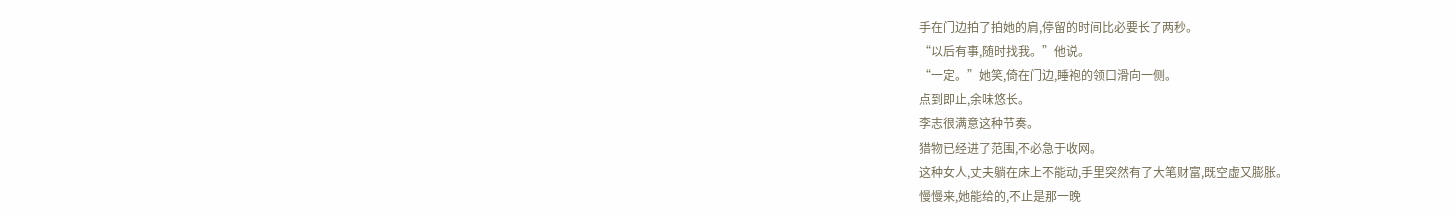手在门边拍了拍她的肩,停留的时间比必要长了两秒。
“以后有事,随时找我。”他说。
“一定。”她笑,倚在门边,睡袍的领口滑向一侧。
点到即止,余味悠长。
李志很满意这种节奏。
猎物已经进了范围,不必急于收网。
这种女人,丈夫躺在床上不能动,手里突然有了大笔财富,既空虚又膨胀。
慢慢来,她能给的,不止是那一晚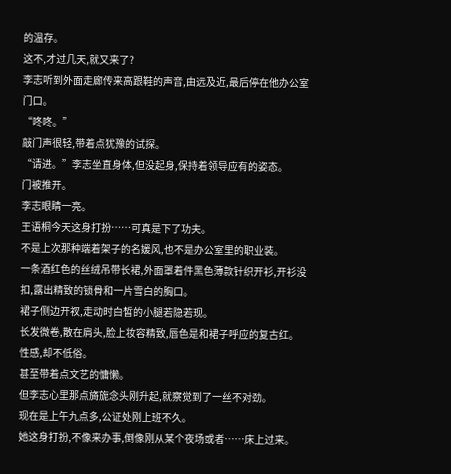的温存。
这不,才过几天,就又来了?
李志听到外面走廊传来高跟鞋的声音,由远及近,最后停在他办公室门口。
“咚咚。”
敲门声很轻,带着点犹豫的试探。
“请进。”李志坐直身体,但没起身,保持着领导应有的姿态。
门被推开。
李志眼睛一亮。
王语桐今天这身打扮……可真是下了功夫。
不是上次那种端着架子的名媛风,也不是办公室里的职业装。
一条酒红色的丝绒吊带长裙,外面罩着件黑色薄款针织开衫,开衫没扣,露出精致的锁骨和一片雪白的胸口。
裙子侧边开衩,走动时白皙的小腿若隐若现。
长发微卷,散在肩头,脸上妆容精致,唇色是和裙子呼应的复古红。
性感,却不低俗。
甚至带着点文艺的慵懒。
但李志心里那点旖旎念头刚升起,就察觉到了一丝不对劲。
现在是上午九点多,公证处刚上班不久。
她这身打扮,不像来办事,倒像刚从某个夜场或者……床上过来。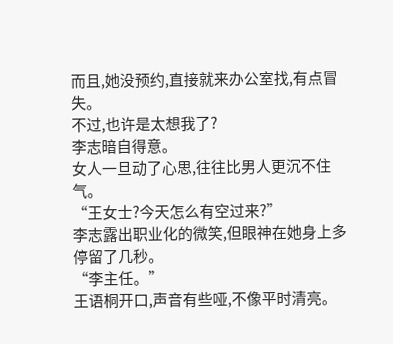而且,她没预约,直接就来办公室找,有点冒失。
不过,也许是太想我了?
李志暗自得意。
女人一旦动了心思,往往比男人更沉不住气。
“王女士?今天怎么有空过来?”
李志露出职业化的微笑,但眼神在她身上多停留了几秒。
“李主任。”
王语桐开口,声音有些哑,不像平时清亮。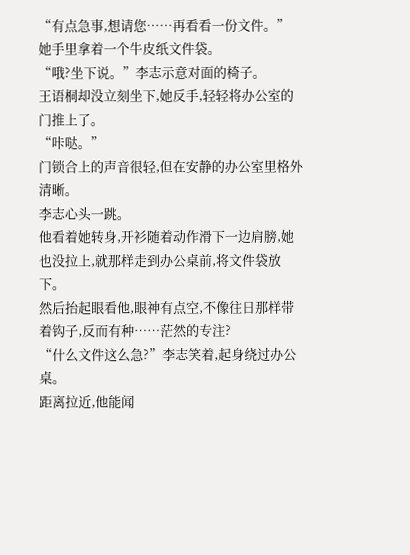“有点急事,想请您……再看看一份文件。”
她手里拿着一个牛皮纸文件袋。
“哦?坐下说。”李志示意对面的椅子。
王语桐却没立刻坐下,她反手,轻轻将办公室的门推上了。
“咔哒。”
门锁合上的声音很轻,但在安静的办公室里格外清晰。
李志心头一跳。
他看着她转身,开衫随着动作滑下一边肩膀,她也没拉上,就那样走到办公桌前,将文件袋放下。
然后抬起眼看他,眼神有点空,不像往日那样带着钩子,反而有种……茫然的专注?
“什么文件这么急?”李志笑着,起身绕过办公桌。
距离拉近,他能闻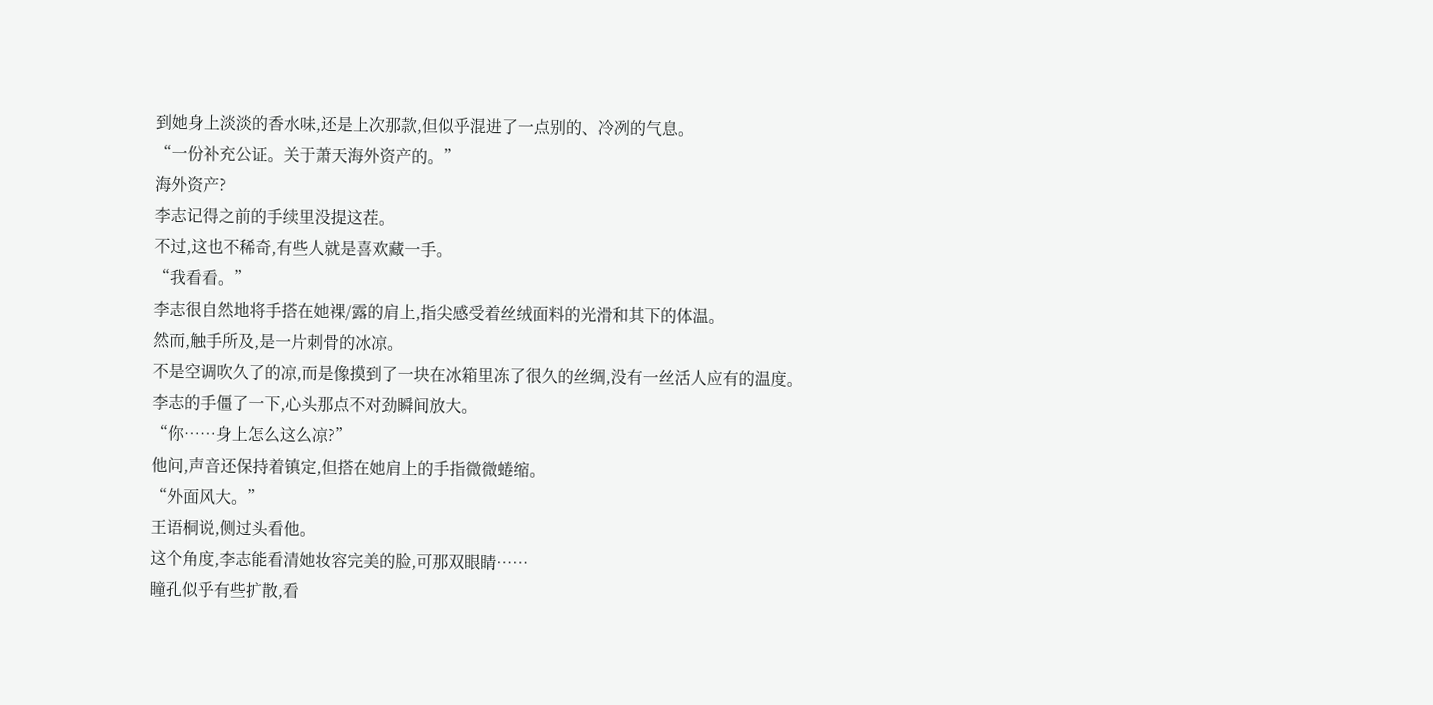到她身上淡淡的香水味,还是上次那款,但似乎混进了一点别的、冷冽的气息。
“一份补充公证。关于萧天海外资产的。”
海外资产?
李志记得之前的手续里没提这茬。
不过,这也不稀奇,有些人就是喜欢藏一手。
“我看看。”
李志很自然地将手搭在她裸/露的肩上,指尖感受着丝绒面料的光滑和其下的体温。
然而,触手所及,是一片刺骨的冰凉。
不是空调吹久了的凉,而是像摸到了一块在冰箱里冻了很久的丝绸,没有一丝活人应有的温度。
李志的手僵了一下,心头那点不对劲瞬间放大。
“你……身上怎么这么凉?”
他问,声音还保持着镇定,但搭在她肩上的手指微微蜷缩。
“外面风大。”
王语桐说,侧过头看他。
这个角度,李志能看清她妆容完美的脸,可那双眼睛……
瞳孔似乎有些扩散,看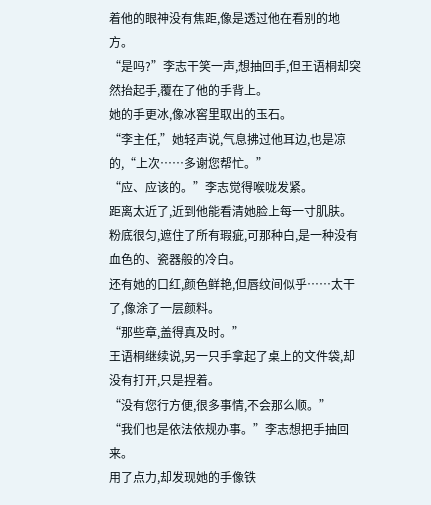着他的眼神没有焦距,像是透过他在看别的地方。
“是吗?”李志干笑一声,想抽回手,但王语桐却突然抬起手,覆在了他的手背上。
她的手更冰,像冰窖里取出的玉石。
“李主任,”她轻声说,气息拂过他耳边,也是凉的,“上次……多谢您帮忙。”
“应、应该的。”李志觉得喉咙发紧。
距离太近了,近到他能看清她脸上每一寸肌肤。
粉底很匀,遮住了所有瑕疵,可那种白,是一种没有血色的、瓷器般的冷白。
还有她的口红,颜色鲜艳,但唇纹间似乎……太干了,像涂了一层颜料。
“那些章,盖得真及时。”
王语桐继续说,另一只手拿起了桌上的文件袋,却没有打开,只是捏着。
“没有您行方便,很多事情,不会那么顺。”
“我们也是依法依规办事。”李志想把手抽回来。
用了点力,却发现她的手像铁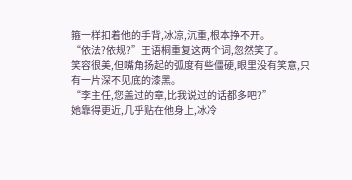箍一样扣着他的手背,冰凉,沉重,根本挣不开。
“依法?依规?”王语桐重复这两个词,忽然笑了。
笑容很美,但嘴角扬起的弧度有些僵硬,眼里没有笑意,只有一片深不见底的漆黑。
“李主任,您盖过的章,比我说过的话都多吧?”
她靠得更近,几乎贴在他身上,冰冷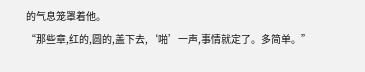的气息笼罩着他。
“那些章,红的,圆的,盖下去,‘啪’一声,事情就定了。多简单。”